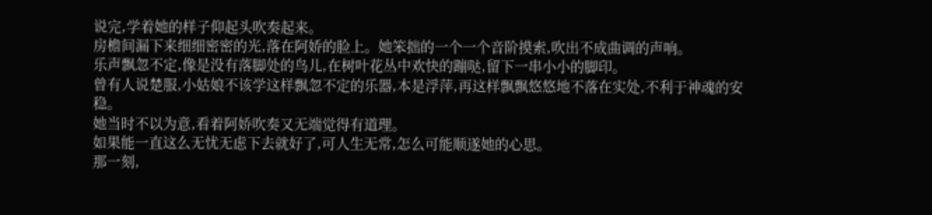说完,学着她的样子仰起头吹奏起来。
房檐间漏下来细细密密的光,落在阿娇的脸上。她笨拙的一个一个音阶摸索,吹出不成曲调的声响。
乐声飘忽不定,像是没有落脚处的鸟儿,在树叶花丛中欢快的蹦哒,留下一串小小的脚印。
曾有人说楚服,小姑娘不该学这样飘忽不定的乐器,本是浮萍,再这样飘飘悠悠地不落在实处,不利于神魂的安稳。
她当时不以为意,看着阿娇吹奏又无端觉得有道理。
如果能一直这么无忧无虑下去就好了,可人生无常,怎么可能顺遂她的心思。
那一刻,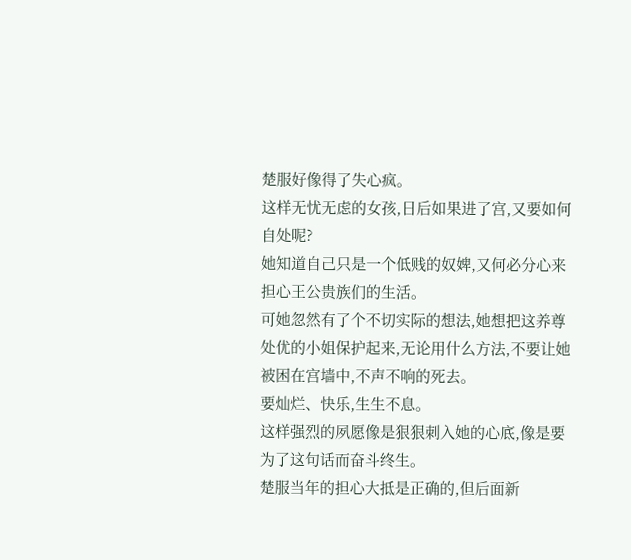楚服好像得了失心疯。
这样无忧无虑的女孩,日后如果进了宫,又要如何自处呢?
她知道自己只是一个低贱的奴婢,又何必分心来担心王公贵族们的生活。
可她忽然有了个不切实际的想法,她想把这养尊处优的小姐保护起来,无论用什么方法,不要让她被困在宫墙中,不声不响的死去。
要灿烂、快乐,生生不息。
这样强烈的夙愿像是狠狠刺入她的心底,像是要为了这句话而奋斗终生。
楚服当年的担心大抵是正确的,但后面新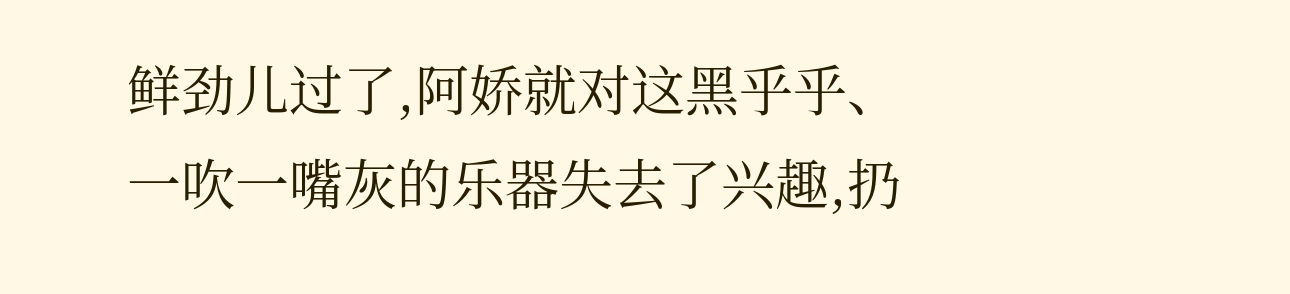鲜劲儿过了,阿娇就对这黑乎乎、一吹一嘴灰的乐器失去了兴趣,扔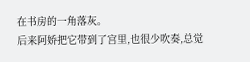在书房的一角落灰。
后来阿娇把它带到了宫里,也很少吹奏,总觉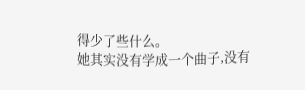得少了些什么。
她其实没有学成一个曲子,没有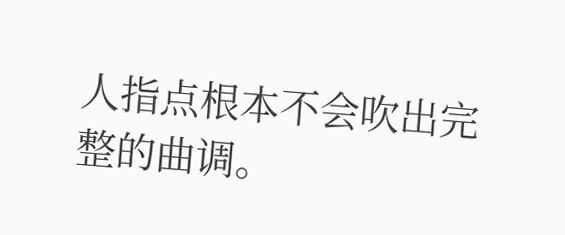人指点根本不会吹出完整的曲调。